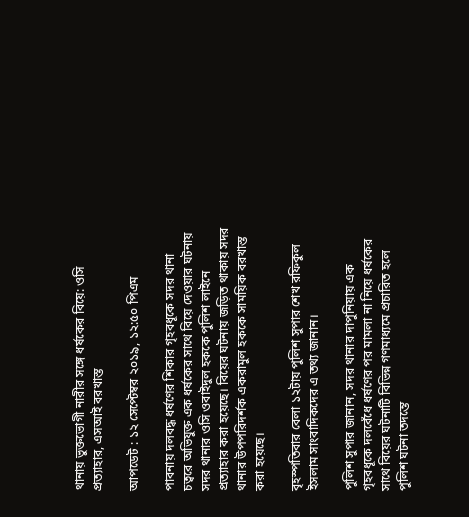থানায় ভুক্তভোগী নারীর সঙ্গে ধর্ষকের বিয়ে: ওসি প্রত্যাহার, এসআই বরখাস্ত

আপডেট : ১২ সেপ্টেম্বর ২০১৯, ১২:৫০ পিএম

পাবনায় দলবদ্ধ ধর্ষণের শিকার গৃহবধূকে সদর থানা চত্বরে অভিযুক্ত এক ধর্ষকের সাথে বিয়ে দেওয়ার ঘটনায় সদর থানার ওসি ওবাইদুল হককে পুলিশ লাইনে প্রত্যাহার করা হয়েছে। বিয়ের ঘটনায় জড়িত থাকায় সদর থানার উপপরিদর্শক একরামুল হককে সাময়িক বরখাস্ত করা হয়েছে।

বৃহস্পতিবার বেলা ১২টায় পুলিশ সুপার শেখ রফিকুল ইসলাম সাংবাদিকদের এ তথ্য জানান।

পুলিশ সুপার জানান, সদর থানার দাপুনিয়ায় এক গৃহবধূকে দলবেঁধে ধর্ষণের পর মামলা না নিয়ে ধর্ষকের সাথে বিয়ের ঘটনাটি বিভিন্ন গণমাধ্যমে প্রচারিত হলে পুলিশ ঘটনা তদন্তে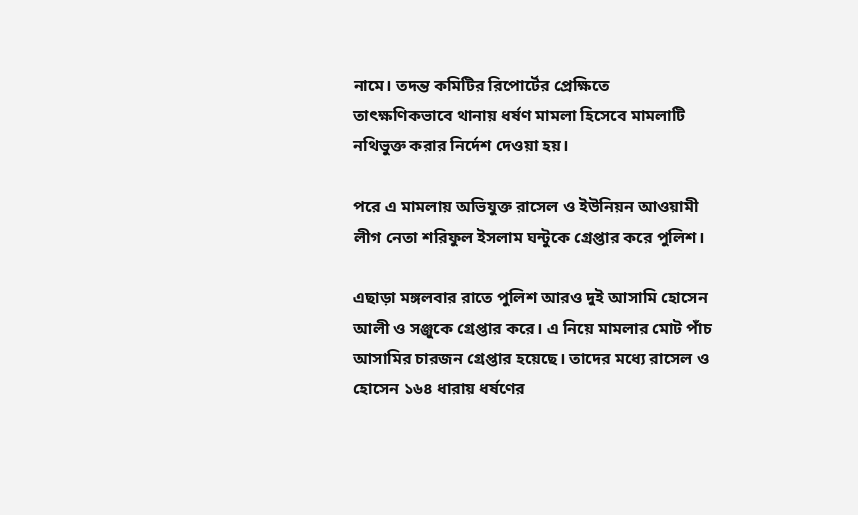নামে। তদন্ত কমিটির রিপোর্টের প্রেক্ষিতে তাৎক্ষণিকভাবে থানায় ধর্ষণ মামলা হিসেবে মামলাটি নথিভুক্ত করার নির্দেশ দেওয়া হয়।

পরে এ মামলায় অভিযুক্ত রাসেল ও ইউনিয়ন আওয়ামী লীগ নেতা শরিফুল ইসলাম ঘন্টুকে গ্রেপ্তার করে পুলিশ।

এছাড়া মঙ্গলবার রাতে পুলিশ আরও দুই আসামি হোসেন আলী ও সঞ্জুকে গ্রেপ্তার করে। এ নিয়ে মামলার মোট পাঁচ আসামির চারজন গ্রেপ্তার হয়েছে। তাদের মধ্যে রাসেল ও হোসেন ১৬৪ ধারায় ধর্ষণের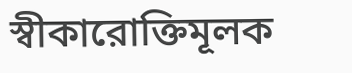স্বীকারোক্তিমূলক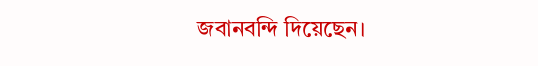জবানবন্দি দিয়েছেন।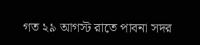গত ২৯ আগস্ট রাতে পাবনা সদর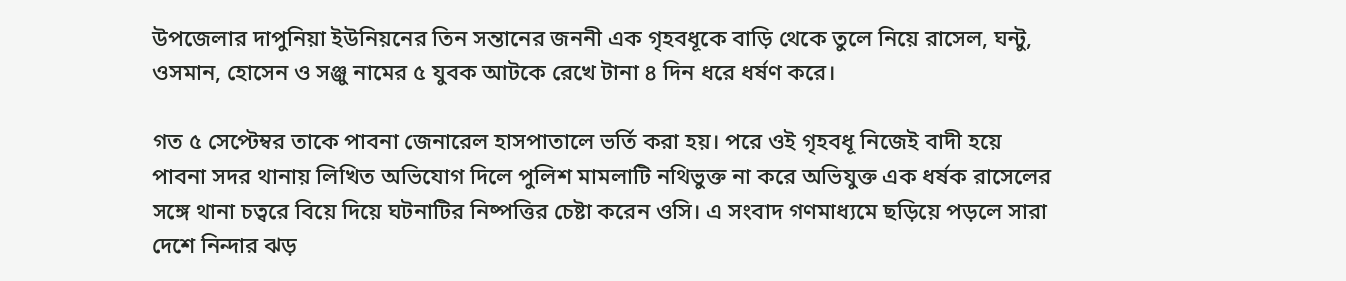উপজেলার দাপুনিয়া ইউনিয়নের তিন সন্তানের জননী এক গৃহবধূকে বাড়ি থেকে তুলে নিয়ে রাসেল, ঘন্টু, ওসমান, হোসেন ও সঞ্জু নামের ৫ যুবক আটকে রেখে টানা ৪ দিন ধরে ধর্ষণ করে।

গত ৫ সেপ্টেম্বর তাকে পাবনা জেনারেল হাসপাতালে ভর্তি করা হয়। পরে ওই গৃহবধূ নিজেই বাদী হয়ে পাবনা সদর থানায় লিখিত অভিযোগ দিলে পুলিশ মামলাটি নথিভুক্ত না করে অভিযুক্ত এক ধর্ষক রাসেলের সঙ্গে থানা চত্বরে বিয়ে দিয়ে ঘটনাটির নিষ্পত্তির চেষ্টা করেন ওসি। এ সংবাদ গণমাধ্যমে ছড়িয়ে পড়লে সারা দেশে নিন্দার ঝড়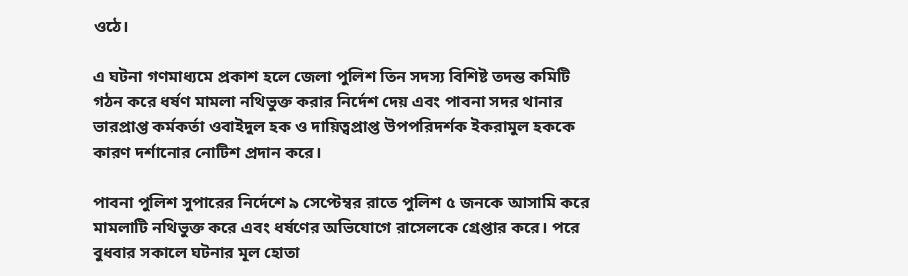ওঠে।

এ ঘটনা গণমাধ্যমে প্রকাশ হলে জেলা পুলিশ তিন সদস্য বিশিষ্ট তদন্ত কমিটি গঠন করে ধর্ষণ মামলা নথিভুক্ত করার নির্দেশ দেয় এবং পাবনা সদর থানার ভারপ্রাপ্ত কর্মকর্তা ওবাইদুল হক ও দায়িত্বপ্রাপ্ত উপপরিদর্শক ইকরামুল হককে কারণ দর্শানোর নোটিশ প্রদান করে।

পাবনা পুলিশ সুপারের নির্দেশে ৯ সেপ্টেম্বর রাতে পুলিশ ৫ জনকে আসামি করে মামলাটি নথিভুক্ত করে এবং ধর্ষণের অভিযোগে রাসেলকে গ্রেপ্তার করে। পরে বুধবার সকালে ঘটনার মূল হোতা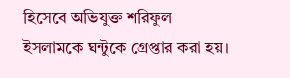হিসেবে অভিযুক্ত শরিফুল ইসলামকে ঘন্টুকে গ্রেপ্তার করা হয়।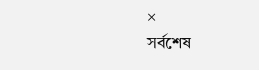×
সর্বশেষ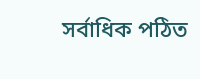সর্বাধিক পঠিত